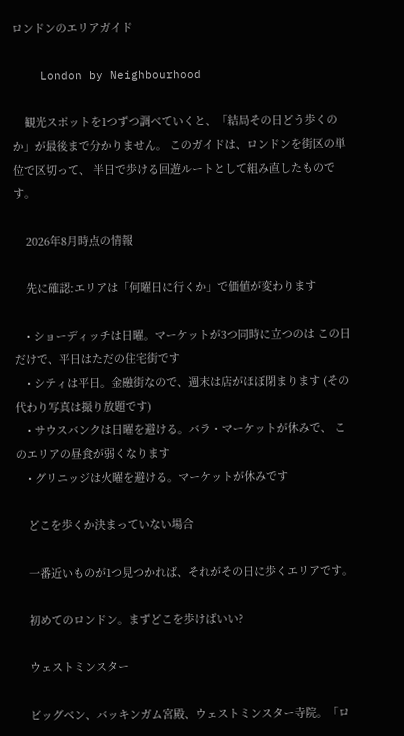ロンドンのエリアガイド

    London by Neighbourhood

    観光スポットを1つずつ調べていくと、「結局その日どう歩くのか」が最後まで分かりません。 このガイドは、ロンドンを街区の単位で区切って、 半日で歩ける回遊ルートとして組み直したものです。

    2026年8月時点の情報

    先に確認:エリアは「何曜日に行くか」で価値が変わります

    • ショーディッチは日曜。マーケットが3つ同時に立つのは この日だけで、平日はただの住宅街です
    • シティは平日。金融街なので、週末は店がほぼ閉まります (その代わり写真は撮り放題です)
    • サウスバンクは日曜を避ける。バラ・マーケットが休みで、 このエリアの昼食が弱くなります
    • グリニッジは火曜を避ける。マーケットが休みです

    どこを歩くか決まっていない場合

    一番近いものが1つ見つかれば、それがその日に歩くエリアです。

    初めてのロンドン。まずどこを歩けばいい?

    ウェストミンスター

    ビッグベン、バッキンガム宮殿、ウェストミンスター寺院。「ロ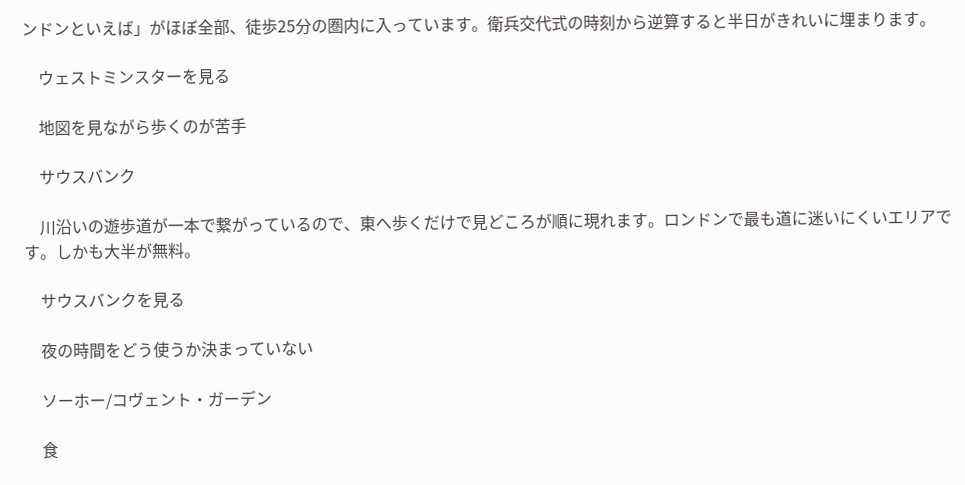ンドンといえば」がほぼ全部、徒歩25分の圏内に入っています。衛兵交代式の時刻から逆算すると半日がきれいに埋まります。

    ウェストミンスターを見る

    地図を見ながら歩くのが苦手

    サウスバンク

    川沿いの遊歩道が一本で繋がっているので、東へ歩くだけで見どころが順に現れます。ロンドンで最も道に迷いにくいエリアです。しかも大半が無料。

    サウスバンクを見る

    夜の時間をどう使うか決まっていない

    ソーホー/コヴェント・ガーデン

    食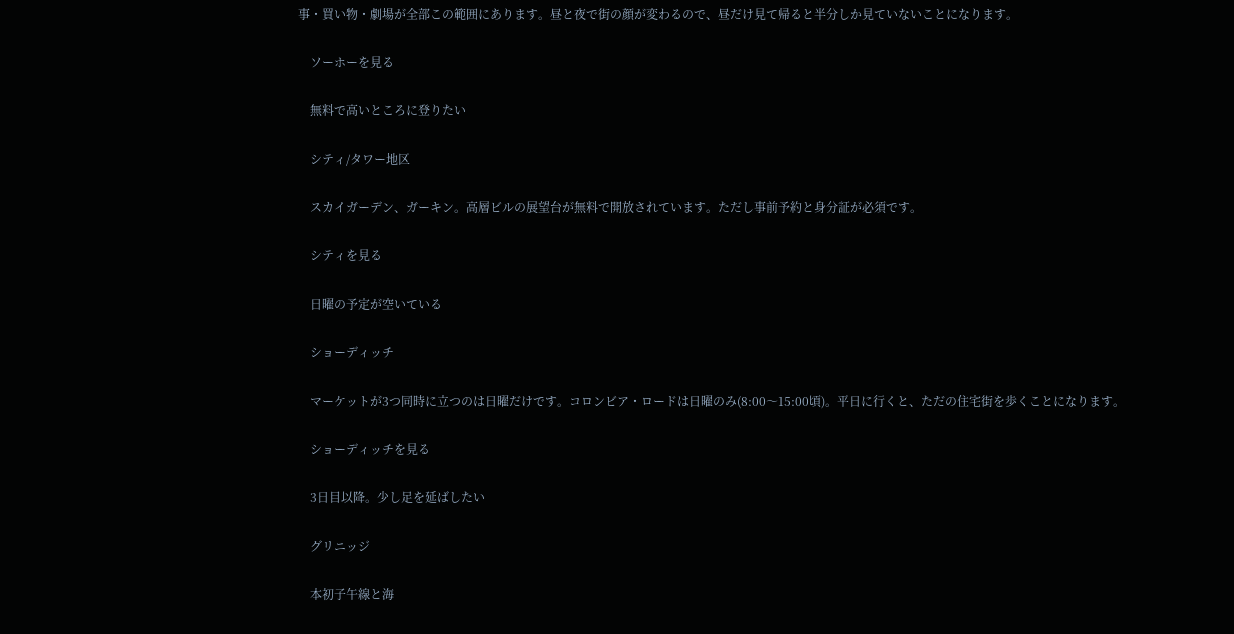事・買い物・劇場が全部この範囲にあります。昼と夜で街の顔が変わるので、昼だけ見て帰ると半分しか見ていないことになります。

    ソーホーを見る

    無料で高いところに登りたい

    シティ/タワー地区

    スカイガーデン、ガーキン。高層ビルの展望台が無料で開放されています。ただし事前予約と身分証が必須です。

    シティを見る

    日曜の予定が空いている

    ショーディッチ

    マーケットが3つ同時に立つのは日曜だけです。コロンビア・ロードは日曜のみ(8:00〜15:00頃)。平日に行くと、ただの住宅街を歩くことになります。

    ショーディッチを見る

    3日目以降。少し足を延ばしたい

    グリニッジ

    本初子午線と海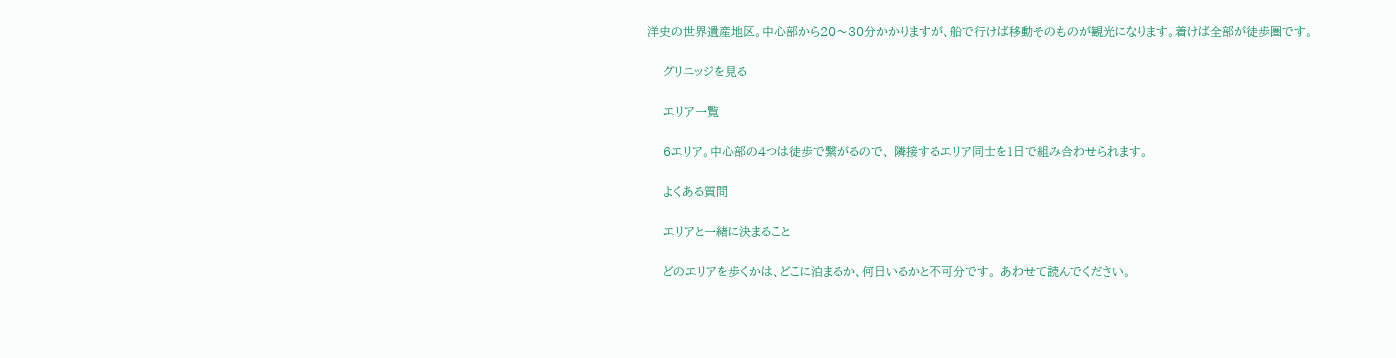洋史の世界遺産地区。中心部から20〜30分かかりますが、船で行けば移動そのものが観光になります。着けば全部が徒歩圏です。

    グリニッジを見る

    エリア一覧

    6エリア。中心部の4つは徒歩で繋がるので、 隣接するエリア同士を1日で組み合わせられます。

    よくある質問

    エリアと一緒に決まること

    どのエリアを歩くかは、どこに泊まるか、何日いるかと不可分です。 あわせて読んでください。